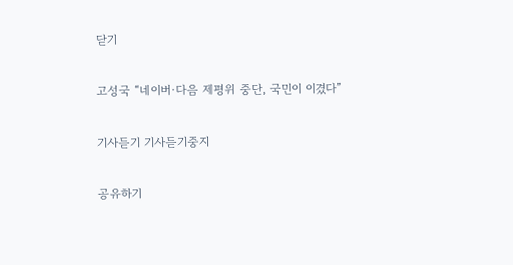닫기

고성국 “네이버·다음 제평위 중단, 국민이 이겼다”

기사듣기 기사듣기중지

공유하기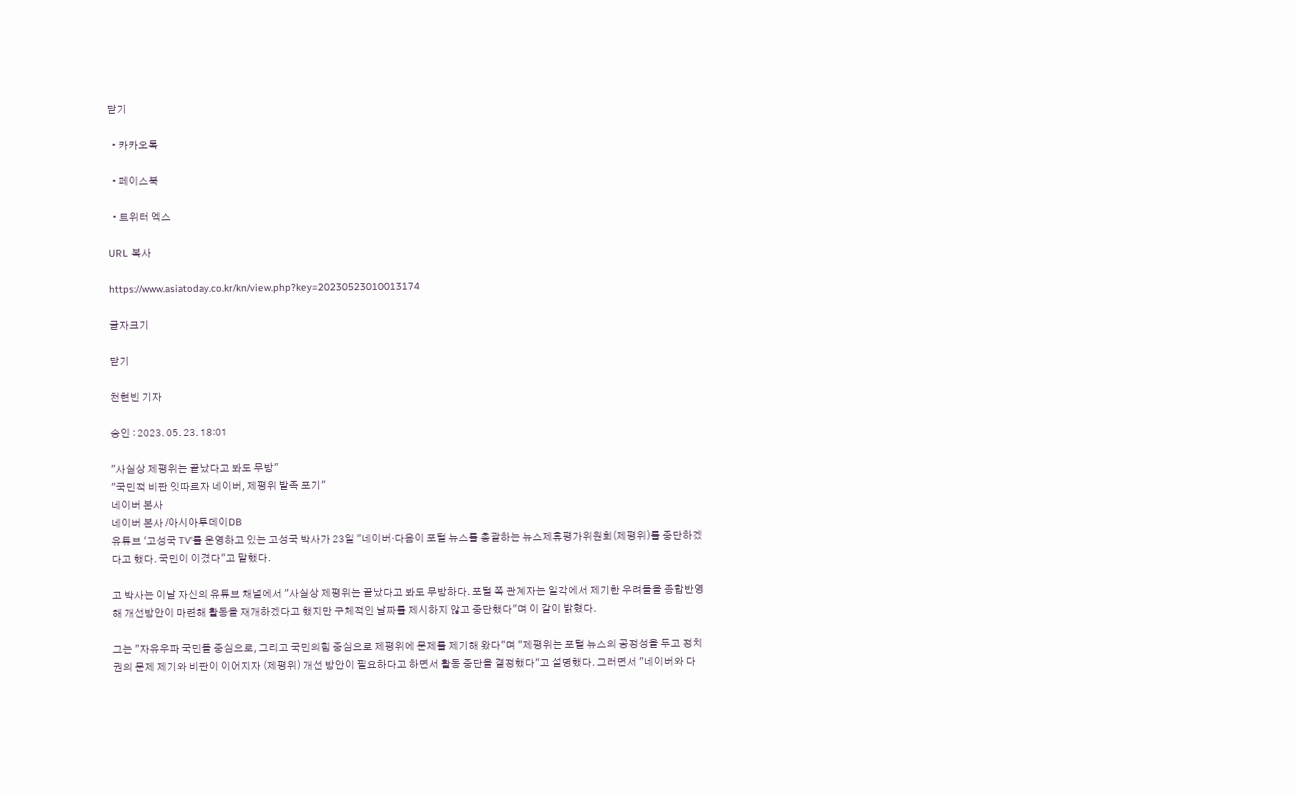닫기

  • 카카오톡

  • 페이스북

  • 트위터 엑스

URL 복사

https://www.asiatoday.co.kr/kn/view.php?key=20230523010013174

글자크기

닫기

천현빈 기자

승인 : 2023. 05. 23. 18:01

"사실상 제평위는 끝났다고 봐도 무방"
"국민적 비판 잇따르자 네이버, 제평위 발족 포기"
네이버 본사
네이버 본사 /아시아투데이DB
유튜브 '고성국 TV'를 운영하고 있는 고성국 박사가 23일 "네이버·다음이 포털 뉴스를 총괄하는 뉴스제휴평가위원회(제평위)를 중단하겠다고 했다. 국민이 이겼다"고 말했다.

고 박사는 이날 자신의 유튜브 채널에서 "사실상 제평위는 끝났다고 봐도 무방하다. 포털 쪽 관계자는 일각에서 제기한 우려들을 종합반영해 개선방안이 마련해 활동을 재개하겠다고 했지만 구체적인 날짜를 제시하지 않고 중단했다"며 이 같이 밝혔다.

그는 "자유우파 국민들 중심으로, 그리고 국민의힘 중심으로 제평위에 문제를 제기해 왔다"며 "제평위는 포털 뉴스의 공정성을 두고 정치권의 문제 제기와 비판이 이어지자 (제평위) 개선 방안이 필요하다고 하면서 활동 중단을 결정했다"고 설명했다. 그러면서 "네이버와 다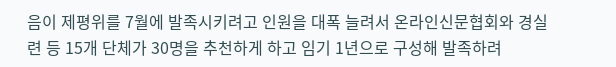음이 제평위를 7월에 발족시키려고 인원을 대폭 늘려서 온라인신문협회와 경실련 등 15개 단체가 30명을 추천하게 하고 임기 1년으로 구성해 발족하려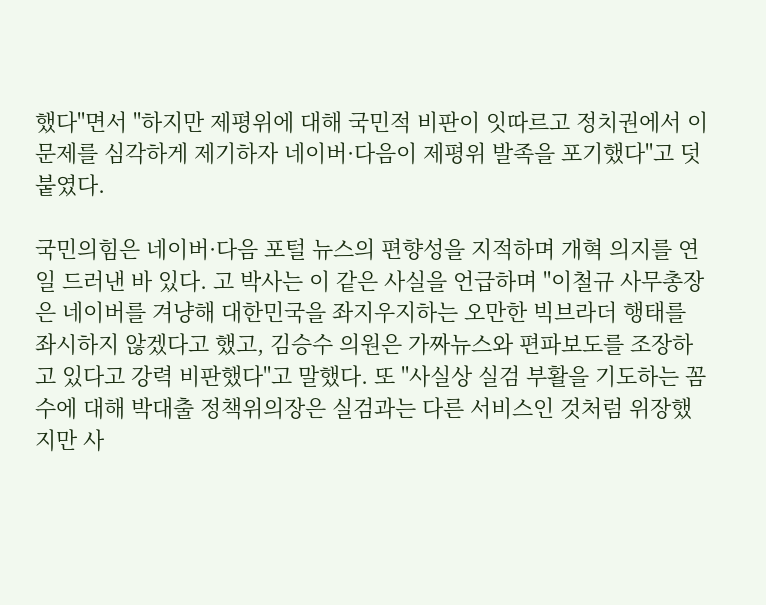했다"면서 "하지만 제평위에 대해 국민적 비판이 잇따르고 정치권에서 이 문제를 심각하게 제기하자 네이버·다음이 제평위 발족을 포기했다"고 덧붙였다.

국민의힘은 네이버·다음 포털 뉴스의 편향성을 지적하며 개혁 의지를 연일 드러낸 바 있다. 고 박사는 이 같은 사실을 언급하며 "이철규 사무총장은 네이버를 겨냥해 대한민국을 좌지우지하는 오만한 빅브라더 행태를 좌시하지 않겠다고 했고, 김승수 의원은 가짜뉴스와 편파보도를 조장하고 있다고 강력 비판했다"고 말했다. 또 "사실상 실검 부활을 기도하는 꼼수에 대해 박대출 정책위의장은 실검과는 다른 서비스인 것처럼 위장했지만 사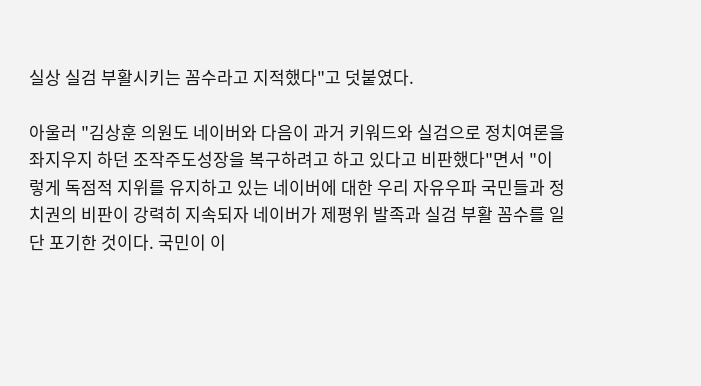실상 실검 부활시키는 꼼수라고 지적했다"고 덧붙였다.

아울러 "김상훈 의원도 네이버와 다음이 과거 키워드와 실검으로 정치여론을 좌지우지 하던 조작주도성장을 복구하려고 하고 있다고 비판했다"면서 "이렇게 독점적 지위를 유지하고 있는 네이버에 대한 우리 자유우파 국민들과 정치권의 비판이 강력히 지속되자 네이버가 제평위 발족과 실검 부활 꼼수를 일단 포기한 것이다. 국민이 이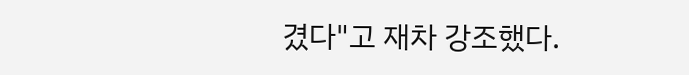겼다"고 재차 강조했다.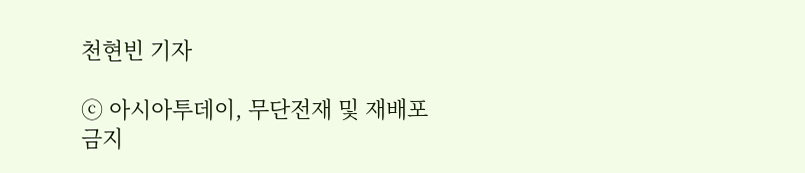천현빈 기자

ⓒ 아시아투데이, 무단전재 및 재배포 금지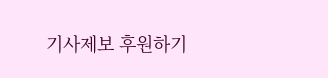기사제보 후원하기